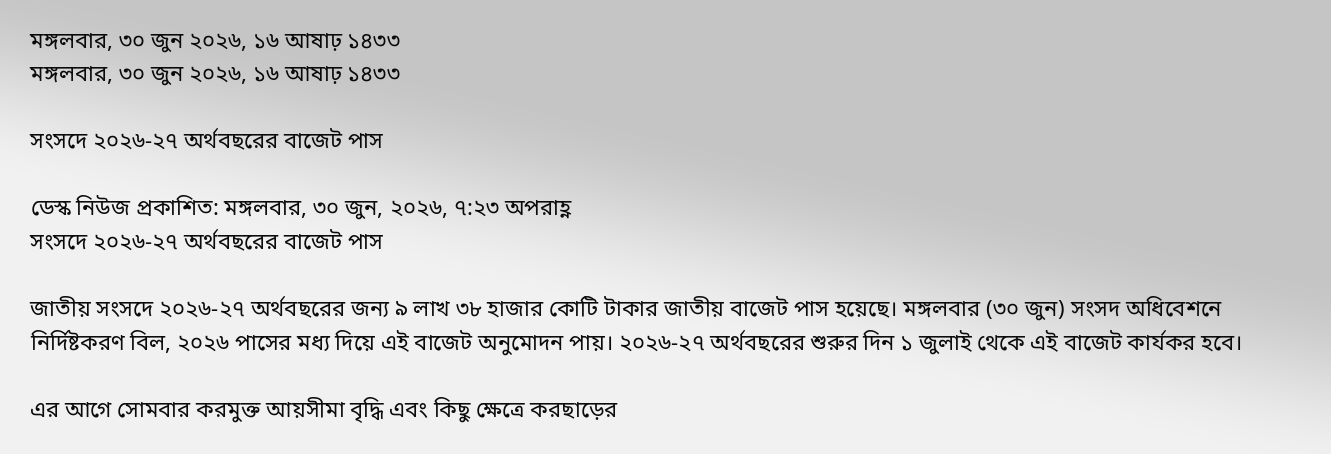মঙ্গলবার, ৩০ জুন ২০২৬, ১৬ আষাঢ় ১৪৩৩
মঙ্গলবার, ৩০ জুন ২০২৬, ১৬ আষাঢ় ১৪৩৩

সংসদে ২০২৬-২৭ অর্থবছরের বাজেট পাস

ডেস্ক নিউজ প্রকাশিত: মঙ্গলবার, ৩০ জুন, ২০২৬, ৭:২৩ অপরাহ্ণ
সংসদে ২০২৬-২৭ অর্থবছরের বাজেট পাস

জাতীয় সংসদে ২০২৬-২৭ অর্থবছরের জন্য ৯ লাখ ৩৮ হাজার কোটি টাকার জাতীয় বাজেট পাস হয়েছে। মঙ্গলবার (৩০ জুন) সংসদ অধিবেশনে নির্দিষ্টকরণ বিল, ২০২৬ পাসের মধ্য দিয়ে এই বাজেট অনুমোদন পায়। ২০২৬-২৭ অর্থবছরের শুরুর দিন ১ জুলাই থেকে এই বাজেট কার্যকর হবে।

এর আগে সোমবার করমুক্ত আয়সীমা বৃদ্ধি এবং কিছু ক্ষেত্রে করছাড়ের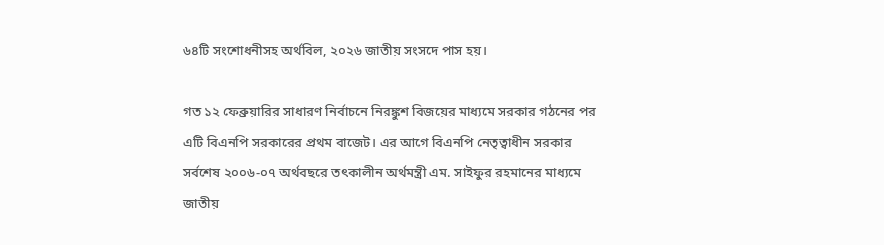৬৪টি সংশোধনীসহ অর্থবিল, ২০২৬ জাতীয় সংসদে পাস হয়।

গত ১২ ফেব্রুয়ারির সাধারণ নির্বাচনে নিরঙ্কুশ বিজয়ের মাধ্যমে সরকার গঠনের পর এটি বিএনপি সরকারের প্রথম বাজেট। এর আগে বিএনপি নেতৃত্বাধীন সরকার সর্বশেষ ২০০৬-০৭ অর্থবছরে তৎকালীন অর্থমন্ত্রী এম. সাইফুর রহমানের মাধ্যমে জাতীয়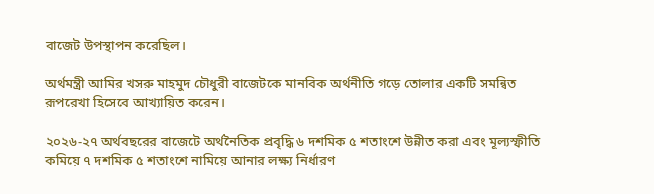বাজেট উপস্থাপন করেছিল।

অর্থমন্ত্রী আমির খসরু মাহমুদ চৌধুরী বাজেটকে মানবিক অর্থনীতি গড়ে তোলার একটি সমন্বিত রূপরেখা হিসেবে আখ্যায়িত করেন।

২০২৬-২৭ অর্থবছরের বাজেটে অর্থনৈতিক প্রবৃদ্ধি ৬ দশমিক ৫ শতাংশে উন্নীত করা এবং মূল্যস্ফীতি কমিয়ে ৭ দশমিক ৫ শতাংশে নামিয়ে আনার লক্ষ্য নির্ধারণ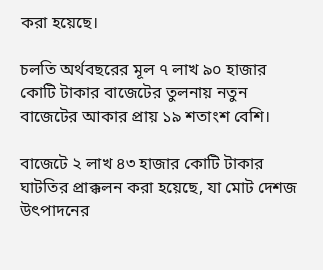করা হয়েছে।

চলতি অর্থবছরের মূল ৭ লাখ ৯০ হাজার কোটি টাকার বাজেটের তুলনায় নতুন বাজেটের আকার প্রায় ১৯ শতাংশ বেশি।

বাজেটে ২ লাখ ৪৩ হাজার কোটি টাকার ঘাটতির প্রাক্কলন করা হয়েছে, যা মোট দেশজ উৎপাদনের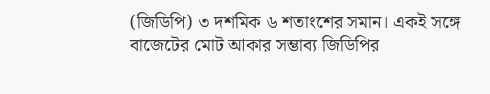(জিডিপি) ৩ দশমিক ৬ শতাংশের সমান। একই সঙ্গে বাজেটের মোট আকার সম্ভাব্য জিডিপির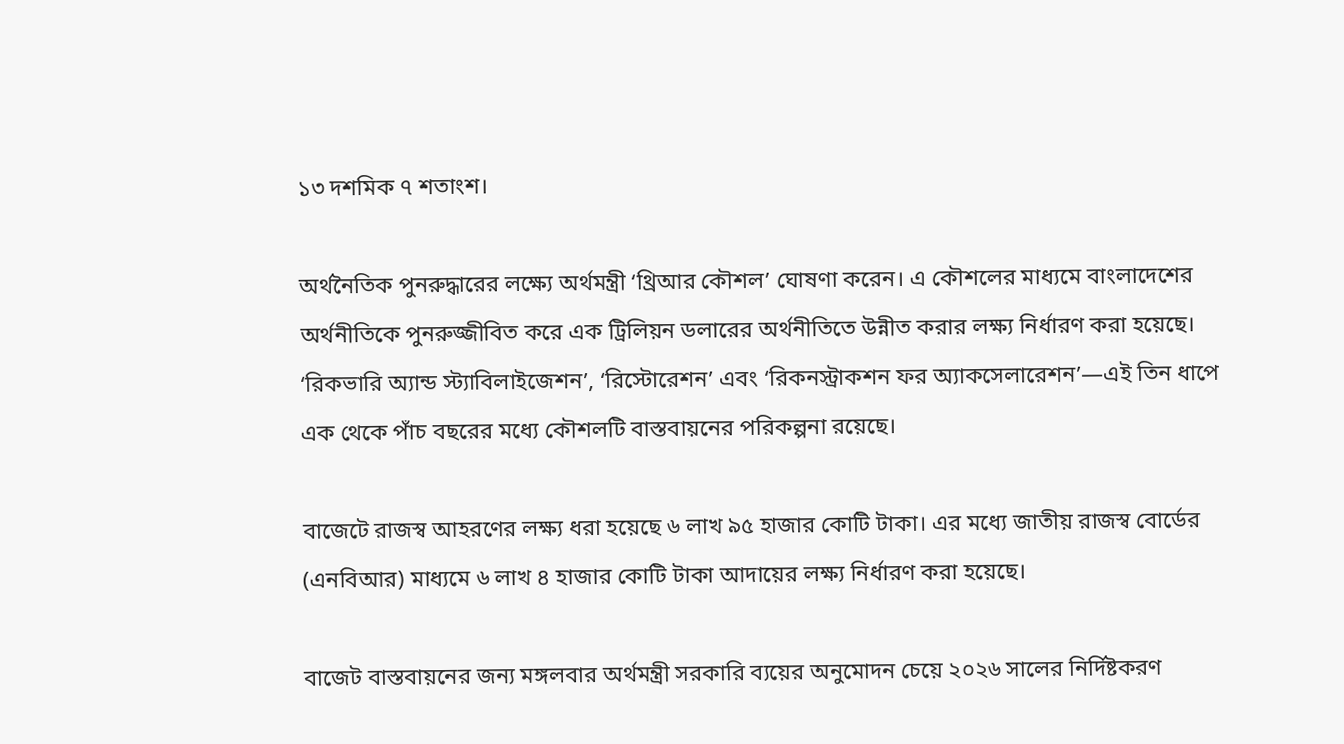১৩ দশমিক ৭ শতাংশ।

অর্থনৈতিক পুনরুদ্ধারের লক্ষ্যে অর্থমন্ত্রী ‘থ্রিআর কৌশল’ ঘোষণা করেন। এ কৌশলের মাধ্যমে বাংলাদেশের অর্থনীতিকে পুনরুজ্জীবিত করে এক ট্রিলিয়ন ডলারের অর্থনীতিতে উন্নীত করার লক্ষ্য নির্ধারণ করা হয়েছে। ‘রিকভারি অ্যান্ড স্ট্যাবিলাইজেশন’, ‘রিস্টোরেশন’ এবং ‘রিকনস্ট্রাকশন ফর অ্যাকসেলারেশন’—এই তিন ধাপে এক থেকে পাঁচ বছরের মধ্যে কৌশলটি বাস্তবায়নের পরিকল্পনা রয়েছে।

বাজেটে রাজস্ব আহরণের লক্ষ্য ধরা হয়েছে ৬ লাখ ৯৫ হাজার কোটি টাকা। এর মধ্যে জাতীয় রাজস্ব বোর্ডের (এনবিআর) মাধ্যমে ৬ লাখ ৪ হাজার কোটি টাকা আদায়ের লক্ষ্য নির্ধারণ করা হয়েছে।

বাজেট বাস্তবায়নের জন্য মঙ্গলবার অর্থমন্ত্রী সরকারি ব্যয়ের অনুমোদন চেয়ে ২০২৬ সালের নির্দিষ্টকরণ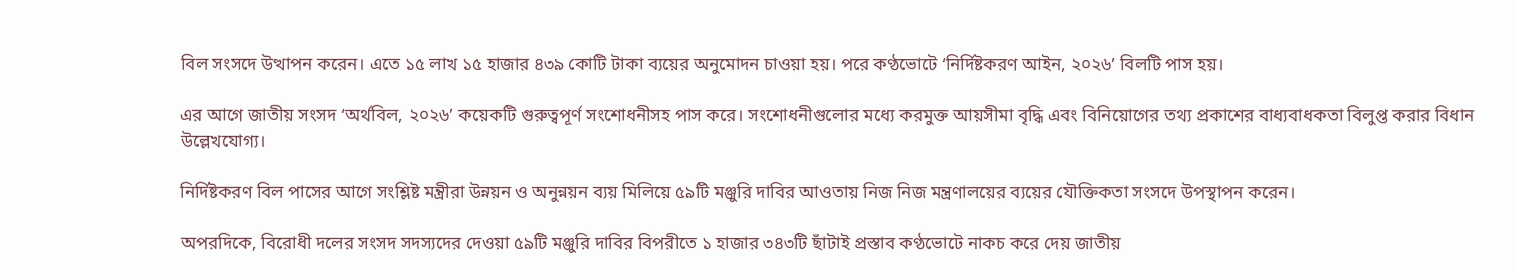বিল সংসদে উত্থাপন করেন। এতে ১৫ লাখ ১৫ হাজার ৪৩৯ কোটি টাকা ব্যয়ের অনুমোদন চাওয়া হয়। পরে কণ্ঠভোটে ‘নির্দিষ্টকরণ আইন, ২০২৬’ বিলটি পাস হয়।

এর আগে জাতীয় সংসদ ‘অর্থবিল, ২০২৬’ কয়েকটি গুরুত্বপূর্ণ সংশোধনীসহ পাস করে। সংশোধনীগুলোর মধ্যে করমুক্ত আয়সীমা বৃদ্ধি এবং বিনিয়োগের তথ্য প্রকাশের বাধ্যবাধকতা বিলুপ্ত করার বিধান উল্লেখযোগ্য।

নির্দিষ্টকরণ বিল পাসের আগে সংশ্লিষ্ট মন্ত্রীরা উন্নয়ন ও অনুন্নয়ন ব্যয় মিলিয়ে ৫৯টি মঞ্জুরি দাবির আওতায় নিজ নিজ মন্ত্রণালয়ের ব্যয়ের যৌক্তিকতা সংসদে উপস্থাপন করেন।

অপরদিকে, বিরোধী দলের সংসদ সদস্যদের দেওয়া ৫৯টি মঞ্জুরি দাবির বিপরীতে ১ হাজার ৩৪৩টি ছাঁটাই প্রস্তাব কণ্ঠভোটে নাকচ করে দেয় জাতীয়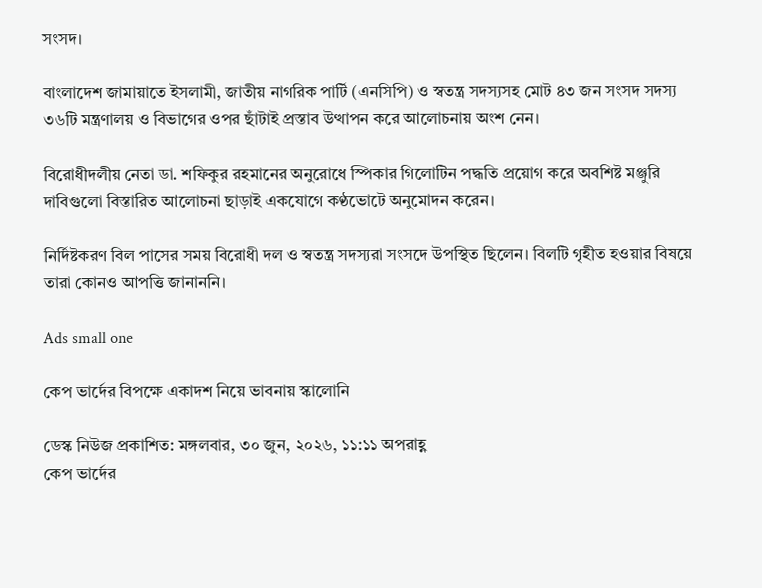সংসদ।

বাংলাদেশ জামায়াতে ইসলামী, জাতীয় নাগরিক পার্টি (এনসিপি) ও স্বতন্ত্র সদস্যসহ মোট ৪৩ জন সংসদ সদস্য ৩৬টি মন্ত্রণালয় ও বিভাগের ওপর ছাঁটাই প্রস্তাব উত্থাপন করে আলোচনায় অংশ নেন।

বিরোধীদলীয় নেতা ডা. শফিকুর রহমানের অনুরোধে স্পিকার গিলোটিন পদ্ধতি প্রয়োগ করে অবশিষ্ট মঞ্জুরি দাবিগুলো বিস্তারিত আলোচনা ছাড়াই একযোগে কণ্ঠভোটে অনুমোদন করেন।

নির্দিষ্টকরণ বিল পাসের সময় বিরোধী দল ও স্বতন্ত্র সদস্যরা সংসদে উপস্থিত ছিলেন। বিলটি গৃহীত হওয়ার বিষয়ে তারা কোনও আপত্তি জানাননি।

Ads small one

কেপ ভার্দের বিপক্ষে একাদশ নিয়ে ভাবনায় স্কালোনি

ডেস্ক নিউজ প্রকাশিত: মঙ্গলবার, ৩০ জুন, ২০২৬, ১১:১১ অপরাহ্ণ
কেপ ভার্দের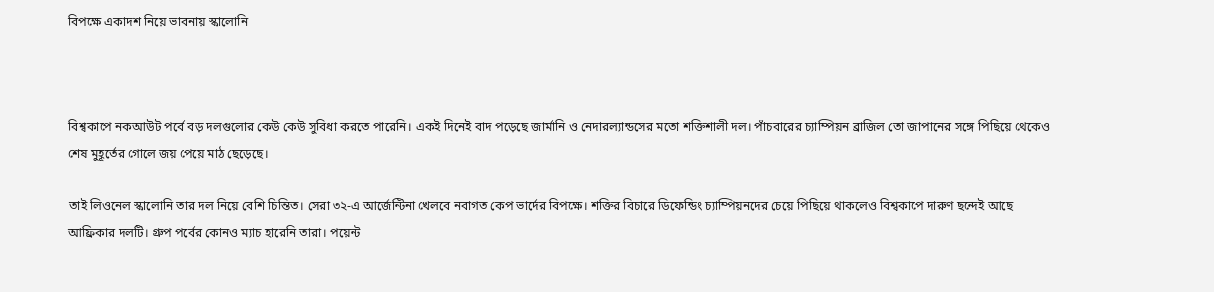বিপক্ষে একাদশ নিয়ে ভাবনায় স্কালোনি



বিশ্বকাপে নকআউট পর্বে বড় দলগুলোর কেউ কেউ সুবিধা করতে পারেনি। একই দিনেই বাদ পড়েছে জার্মানি ও নেদারল্যান্ডসের মতো শক্তিশালী দল। পাঁচবারের চ্যাম্পিয়ন ব্রাজিল তো জাপানের সঙ্গে পিছিয়ে থেকেও শেষ মুহূর্তের গোলে জয় পেয়ে মাঠ ছেড়েছে।

তাই লিওনেল স্কালোনি তার দল নিয়ে বেশি চিন্তিত। সেরা ৩২-এ আর্জেন্টিনা খেলবে নবাগত কেপ ভার্দের বিপক্ষে। শক্তির বিচারে ডিফেন্ডিং চ্যাম্পিয়নদের চেয়ে পিছিয়ে থাকলেও বিশ্বকাপে দারুণ ছন্দেই আছে আফ্রিকার দলটি। গ্রুপ পর্বের কোনও ম্যাচ হারেনি তারা। পয়েন্ট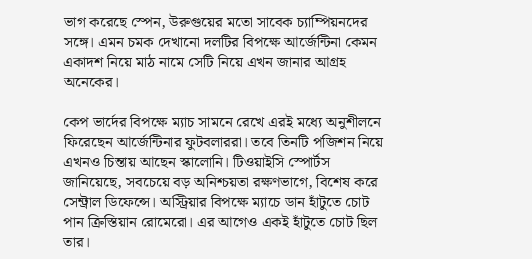ভাগ করেছে স্পেন, উরুগুয়ের মতো সাবেক চ্যাম্পিয়নদের সঙ্গে। এমন চমক দেখানো দলটির বিপক্ষে আর্জেন্টিনা কেমন একাদশ নিয়ে মাঠ নামে সেটি নিয়ে এখন জানার আগ্রহ অনেকের।

কেপ ভার্দের বিপক্ষে ম্যাচ সামনে রেখে এরই মধ্যে অনুশীলনে ফিরেছেন আর্জেন্টিনার ফুটবলাররা। তবে তিনটি পজিশন নিয়ে এখনও চিন্তায় আছেন স্কালোনি। টিওয়াইসি স্পোর্টস জানিয়েছে, সবচেয়ে বড় অনিশ্চয়তা রক্ষণভাগে, বিশেষ করে সেন্ট্রাল ডিফেন্সে। অস্ট্রিয়ার বিপক্ষে ম্যাচে ডান হাঁটুতে চোট পান ক্রিস্তিয়ান রোমেরো। এর আগেও একই হাঁটুতে চোট ছিল তার।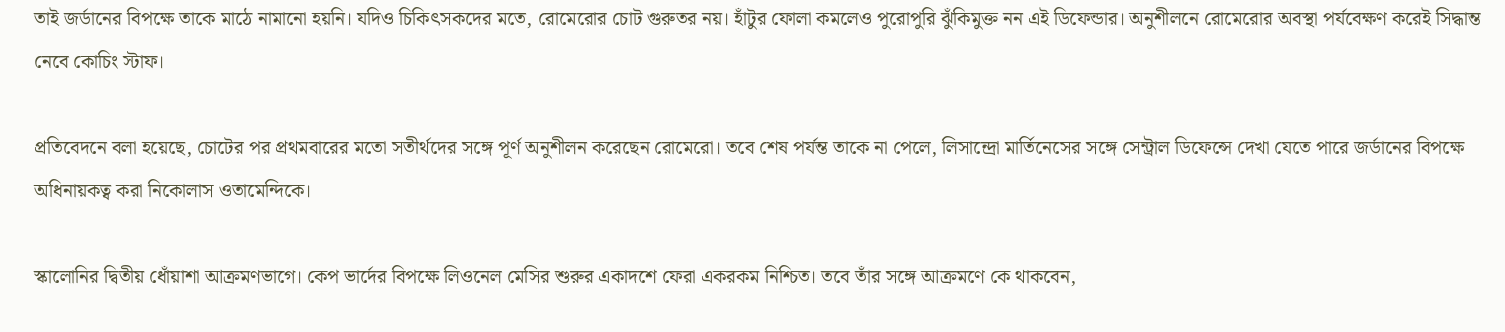তাই জর্ডানের বিপক্ষে তাকে মাঠে নামানো হয়নি। যদিও চিকিৎসকদের মতে, রোমেরোর চোট গুরুতর নয়। হাঁটুর ফোলা কমলেও পুরোপুরি ঝুঁকিমুক্ত নন এই ডিফেন্ডার। অনুশীলনে রোমেরোর অবস্থা পর্যবেক্ষণ করেই সিদ্ধান্ত নেবে কোচিং স্টাফ।

প্রতিবেদনে বলা হয়েছে, চোটের পর প্রথমবারের মতো সতীর্থদের সঙ্গে পূর্ণ অনুশীলন করেছেন রোমেরো। তবে শেষ পর্যন্ত তাকে না পেলে, লিসান্দ্রো মার্তিনেসের সঙ্গে সেন্ট্রাল ডিফেন্সে দেখা যেতে পারে জর্ডানের বিপক্ষে অধিনায়কত্ব করা নিকোলাস ওতামেন্দিকে।

স্কালোনির দ্বিতীয় ধোঁয়াশা আক্রমণভাগে। কেপ ভার্দের বিপক্ষে লিওনেল মেসির শুরুর একাদশে ফেরা একরকম নিশ্চিত। তবে তাঁর সঙ্গে আক্রমণে কে থাকবেন,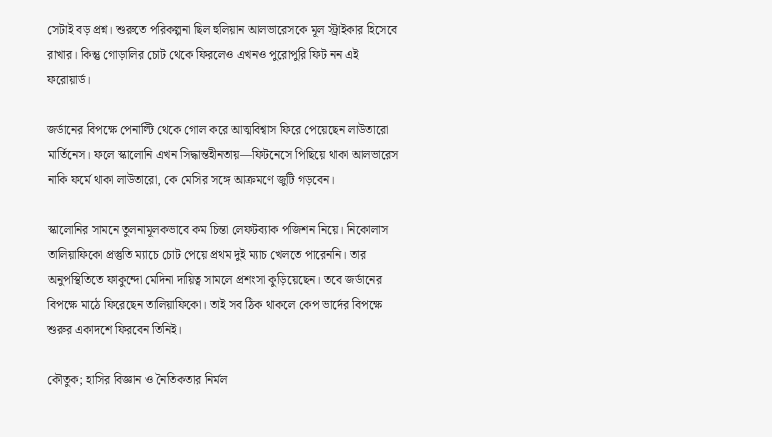সেটাই বড় প্রশ্ন। শুরুতে পরিকল্পনা ছিল হুলিয়ান আলভারেসকে মূল স্ট্রাইকার হিসেবে রাখার। কিন্তু গোড়ালির চোট থেকে ফিরলেও এখনও পুরোপুরি ফিট নন এই ফরোয়ার্ড।

জর্ডানের বিপক্ষে পেনাল্টি থেকে গোল করে আত্মবিশ্বাস ফিরে পেয়েছেন লাউতারো মার্তিনেস। ফলে স্কালোনি এখন সিদ্ধান্তহীনতায়—ফিটনেসে পিছিয়ে থাকা আলভারেস নাকি ফর্মে থাকা লাউতারো, কে মেসির সঙ্গে আক্রমণে জুটি গড়বেন।

স্কালোনির সামনে তুলনামূলকভাবে কম চিন্তা লেফটব্যাক পজিশন নিয়ে। নিকোলাস তালিয়াফিকো প্রস্তুতি ম্যাচে চোট পেয়ে প্রথম দুই ম্যাচ খেলতে পারেননি। তার অনুপস্থিতিতে ফাকুন্দো মেদিনা দায়িত্ব সামলে প্রশংসা কুড়িয়েছেন। তবে জর্ডানের বিপক্ষে মাঠে ফিরেছেন তালিয়াফিকো। তাই সব ঠিক থাকলে কেপ ভার্দের বিপক্ষে শুরুর একাদশে ফিরবেন তিনিই।

কৌতুক; হাসির বিজ্ঞান ও নৈতিকতার নির্মল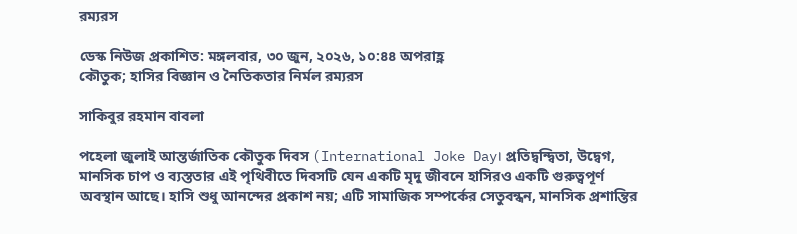রম্যরস

ডেস্ক নিউজ প্রকাশিত: মঙ্গলবার, ৩০ জুন, ২০২৬, ১০:৪৪ অপরাহ্ণ
কৌতুক; হাসির বিজ্ঞান ও নৈতিকতার নির্মল রম্যরস

সাকিবুর রহমান বাবলা

পহেলা জুলাই আন্তর্জাতিক কৌতুক দিবস (International Joke Day। প্রতিদ্বন্দ্বিতা, উদ্বেগ, মানসিক চাপ ও ব্যস্ততার এই পৃথিবীতে দিবসটি যেন একটি মৃদু জীবনে হাসিরও একটি গুরুত্বপূর্ণ অবস্থান আছে। হাসি শুধু আনন্দের প্রকাশ নয়; এটি সামাজিক সম্পর্কের সেতুবন্ধন, মানসিক প্রশান্তির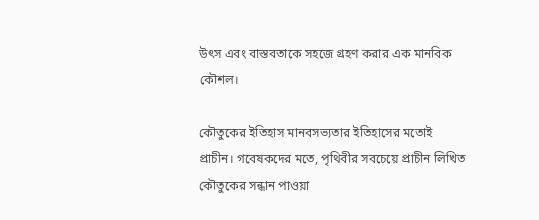উৎস এবং বাস্তবতাকে সহজে গ্রহণ করার এক মানবিক কৌশল।

কৌতুকের ইতিহাস মানবসভ্যতার ইতিহাসের মতোই প্রাচীন। গবেষকদের মতে, পৃথিবীর সবচেয়ে প্রাচীন লিখিত কৌতুকের সন্ধান পাওয়া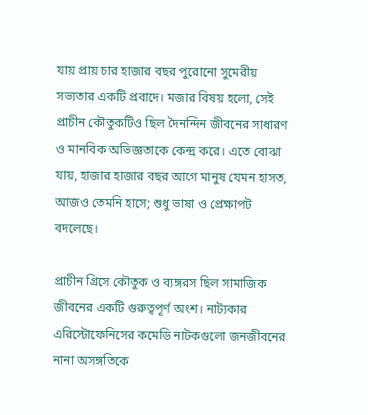যায় প্রায় চার হাজার বছর পুরোনো সুমেরীয় সভ্যতার একটি প্রবাদে। মজার বিষয় হলো, সেই প্রাচীন কৌতুকটিও ছিল দৈনন্দিন জীবনের সাধারণ ও মানবিক অভিজ্ঞতাকে কেন্দ্র করে। এতে বোঝা যায়, হাজার হাজার বছর আগে মানুষ যেমন হাসত, আজও তেমনি হাসে; শুধু ভাষা ও প্রেক্ষাপট বদলেছে।

প্রাচীন গ্রিসে কৌতুক ও ব্যঙ্গরস ছিল সামাজিক জীবনের একটি গুরুত্বপূর্ণ অংশ। নাট্যকার এরিস্টোফেনিসের কমেডি নাটকগুলো জনজীবনের নানা অসঙ্গতিকে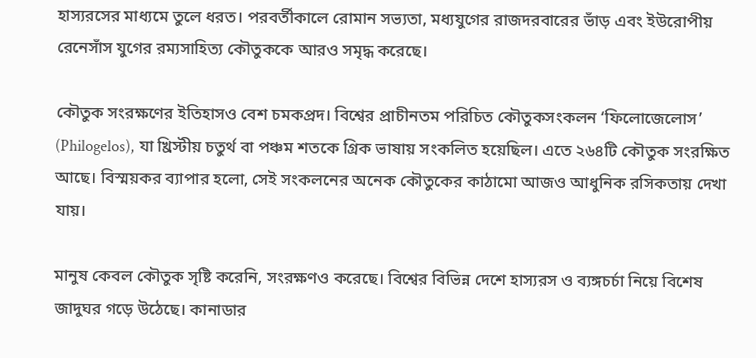হাস্যরসের মাধ্যমে তুলে ধরত। পরবর্তীকালে রোমান সভ্যতা, মধ্যযুগের রাজদরবারের ভাঁড় এবং ইউরোপীয় রেনেসাঁস যুগের রম্যসাহিত্য কৌতুককে আরও সমৃদ্ধ করেছে।

কৌতুক সংরক্ষণের ইতিহাসও বেশ চমকপ্রদ। বিশ্বের প্রাচীনতম পরিচিত কৌতুকসংকলন ‘ফিলোজেলোস’ (Philogelos), যা খ্রিস্টীয় চতুর্থ বা পঞ্চম শতকে গ্রিক ভাষায় সংকলিত হয়েছিল। এতে ২৬৪টি কৌতুক সংরক্ষিত আছে। বিস্ময়কর ব্যাপার হলো, সেই সংকলনের অনেক কৌতুকের কাঠামো আজও আধুনিক রসিকতায় দেখা যায়।

মানুষ কেবল কৌতুক সৃষ্টি করেনি, সংরক্ষণও করেছে। বিশ্বের বিভিন্ন দেশে হাস্যরস ও ব্যঙ্গচর্চা নিয়ে বিশেষ জাদুঘর গড়ে উঠেছে। কানাডার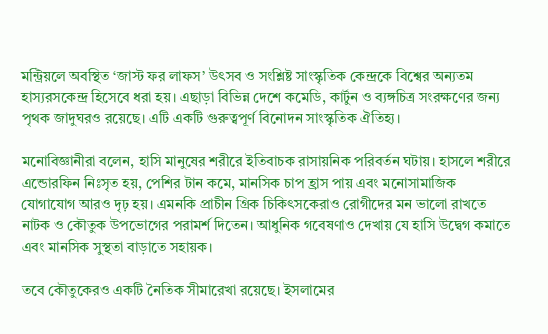মন্ট্রিয়লে অবস্থিত ‘জাস্ট ফর লাফস’ উৎসব ও সংশ্লিষ্ট সাংস্কৃতিক কেন্দ্রকে বিশ্বের অন্যতম হাস্যরসকেন্দ্র হিসেবে ধরা হয়। এছাড়া বিভিন্ন দেশে কমেডি, কার্টুন ও ব্যঙ্গচিত্র সংরক্ষণের জন্য পৃথক জাদুঘরও রয়েছে। এটি একটি গুরুত্বপূর্ণ বিনোদন সাংস্কৃতিক ঐতিহ্য।

মনোবিজ্ঞানীরা বলেন, হাসি মানুষের শরীরে ইতিবাচক রাসায়নিক পরিবর্তন ঘটায়। হাসলে শরীরে এন্ডোরফিন নিঃসৃত হয়, পেশির টান কমে, মানসিক চাপ হ্রাস পায় এবং মনোসামাজিক যোগাযোগ আরও দৃঢ় হয়। এমনকি প্রাচীন গ্রিক চিকিৎসকেরাও রোগীদের মন ভালো রাখতে নাটক ও কৌতুক উপভোগের পরামর্শ দিতেন। আধুনিক গবেষণাও দেখায় যে হাসি উদ্বেগ কমাতে এবং মানসিক সুস্থতা বাড়াতে সহায়ক।

তবে কৌতুকেরও একটি নৈতিক সীমারেখা রয়েছে। ইসলামের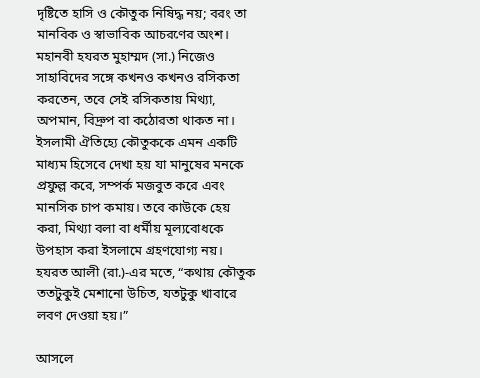দৃষ্টিতে হাসি ও কৌতুক নিষিদ্ধ নয়; বরং তা মানবিক ও স্বাভাবিক আচরণের অংশ। মহানবী হযরত মুহাম্মদ (সা.) নিজেও সাহাবিদের সঙ্গে কখনও কখনও রসিকতা করতেন, তবে সেই রসিকতায় মিথ্যা, অপমান, বিদ্রুপ বা কঠোরতা থাকত না। ইসলামী ঐতিহ্যে কৌতুককে এমন একটি মাধ্যম হিসেবে দেখা হয় যা মানুষের মনকে প্রফুল্ল করে, সম্পর্ক মজবুত করে এবং মানসিক চাপ কমায়। তবে কাউকে হেয় করা, মিথ্যা বলা বা ধর্মীয় মূল্যবোধকে উপহাস করা ইসলামে গ্রহণযোগ্য নয়। হযরত আলী (রা.)-এর মতে, “কথায় কৌতুক ততটুকুই মেশানো উচিত, যতটুকু খাবারে লবণ দেওয়া হয়।”

আসলে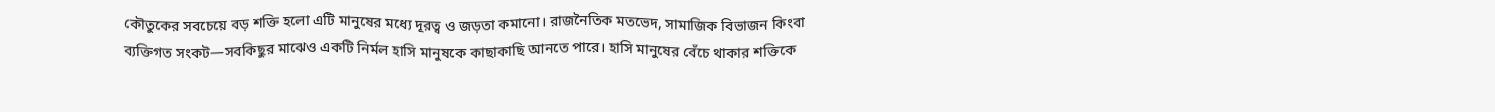কৌতুকের সবচেয়ে বড় শক্তি হলো এটি মানুষের মধ্যে দূরত্ব ও জড়তা কমানো। রাজনৈতিক মতভেদ, সামাজিক বিভাজন কিংবা ব্যক্তিগত সংকট—সবকিছুর মাঝেও একটি নির্মল হাসি মানুষকে কাছাকাছি আনতে পারে। হাসি মানুষের বেঁচে থাকার শক্তিকে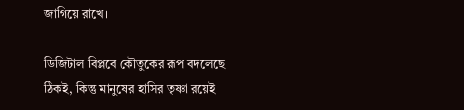জাগিয়ে রাখে।

ডিজিটাল বিপ্লবে কৌতুকের রূপ বদলেছে ঠিকই, কিন্তু মানুষের হাসির তৃষ্ণা রয়েই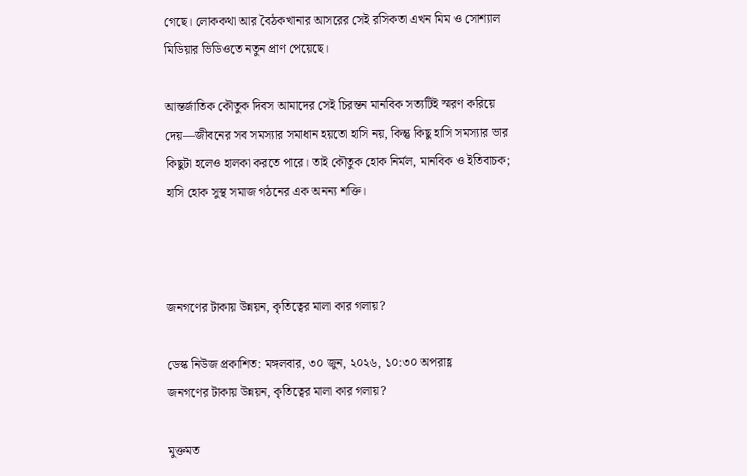গেছে। লোককথা আর বৈঠকখানার আসরের সেই রসিকতা এখন মিম ও সোশ্যাল মিডিয়ার ভিডিওতে নতুন প্রাণ পেয়েছে।

আন্তর্জাতিক কৌতুক দিবস আমাদের সেই চিরন্তন মানবিক সত্যটিই স্মরণ করিয়ে দেয়—জীবনের সব সমস্যার সমাধান হয়তো হাসি নয়, কিন্তু কিছু হাসি সমস্যার ভার কিছুটা হলেও হালকা করতে পারে। তাই কৌতুক হোক নির্মল, মানবিক ও ইতিবাচক; হাসি হোক সুস্থ সমাজ গঠনের এক অনন্য শক্তি।



জনগণের টাকায় উন্নয়ন, কৃতিত্বের মালা কার গলায়?

ডেস্ক নিউজ প্রকাশিত: মঙ্গলবার, ৩০ জুন, ২০২৬, ১০:৩০ অপরাহ্ণ
জনগণের টাকায় উন্নয়ন, কৃতিত্বের মালা কার গলায়?

মুক্তমত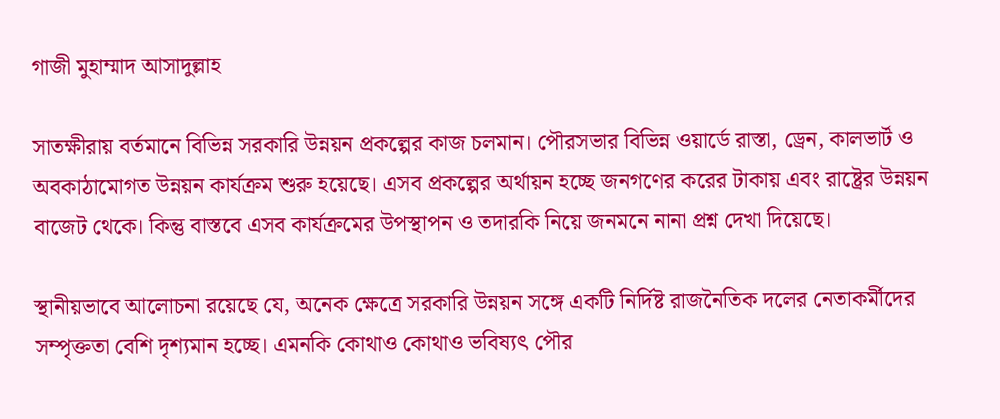গাজী মুহাম্মাদ আসাদুল্লাহ

সাতক্ষীরায় বর্তমানে বিভিন্ন সরকারি উন্নয়ন প্রকল্পের কাজ চলমান। পৌরসভার বিভিন্ন ওয়ার্ডে রাস্তা, ড্রেন, কালভার্ট ও অবকাঠামোগত উন্নয়ন কার্যক্রম শুরু হয়েছে। এসব প্রকল্পের অর্থায়ন হচ্ছে জনগণের করের টাকায় এবং রাষ্ট্রের উন্নয়ন বাজেট থেকে। কিন্তু বাস্তবে এসব কার্যক্রমের উপস্থাপন ও তদারকি নিয়ে জনমনে নানা প্রশ্ন দেখা দিয়েছে।

স্থানীয়ভাবে আলোচনা রয়েছে যে, অনেক ক্ষেত্রে সরকারি উন্নয়ন সঙ্গে একটি নির্দিষ্ট রাজনৈতিক দলের নেতাকর্মীদের সম্পৃক্ততা বেশি দৃশ্যমান হচ্ছে। এমনকি কোথাও কোথাও ভবিষ্যৎ পৌর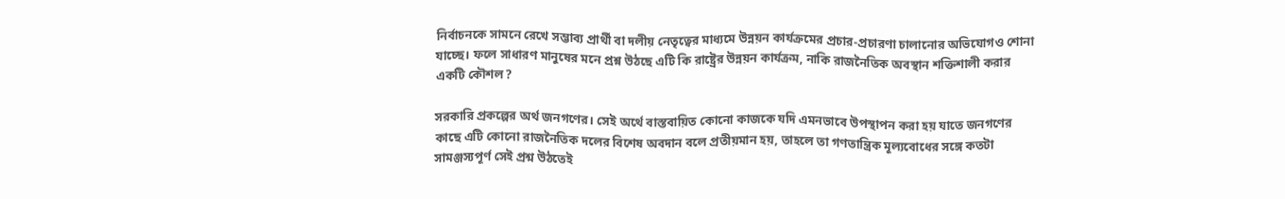নির্বাচনকে সামনে রেখে সম্ভাব্য প্রার্থী বা দলীয় নেতৃত্বের মাধ্যমে উন্নয়ন কার্যক্রমের প্রচার-প্রচারণা চালানোর অভিযোগও শোনা যাচ্ছে। ফলে সাধারণ মানুষের মনে প্রশ্ন উঠছে এটি কি রাষ্ট্রের উন্নয়ন কার্যক্রম, নাকি রাজনৈতিক অবস্থান শক্তিশালী করার একটি কৌশল?

সরকারি প্রকল্পের অর্থ জনগণের। সেই অর্থে বাস্তবায়িত কোনো কাজকে যদি এমনভাবে উপস্থাপন করা হয় যাতে জনগণের কাছে এটি কোনো রাজনৈতিক দলের বিশেষ অবদান বলে প্রতীয়মান হয়, তাহলে তা গণতান্ত্রিক মূল্যবোধের সঙ্গে কতটা সামঞ্জস্যপূর্ণ সেই প্রশ্ন উঠতেই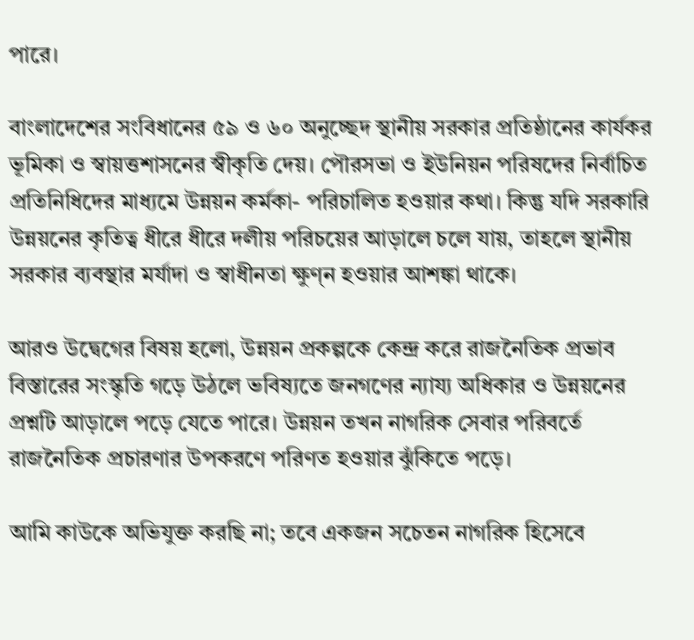পারে।

বাংলাদেশের সংবিধানের ৫৯ ও ৬০ অনুচ্ছেদ স্থানীয় সরকার প্রতিষ্ঠানের কার্যকর ভূমিকা ও স্বায়ত্তশাসনের স্বীকৃতি দেয়। পৌরসভা ও ইউনিয়ন পরিষদের নির্বাচিত প্রতিনিধিদের মাধ্যমে উন্নয়ন কর্মকা- পরিচালিত হওয়ার কথা। কিন্তু যদি সরকারি উন্নয়নের কৃতিত্ব ধীরে ধীরে দলীয় পরিচয়ের আড়ালে চলে যায়, তাহলে স্থানীয় সরকার ব্যবস্থার মর্যাদা ও স্বাধীনতা ক্ষুণ্ন হওয়ার আশঙ্কা থাকে।

আরও উদ্বেগের বিষয় হলো, উন্নয়ন প্রকল্পকে কেন্দ্র করে রাজনৈতিক প্রভাব বিস্তারের সংস্কৃতি গড়ে উঠলে ভবিষ্যতে জনগণের ন্যায্য অধিকার ও উন্নয়নের প্রশ্নটি আড়ালে পড়ে যেতে পারে। উন্নয়ন তখন নাগরিক সেবার পরিবর্তে রাজনৈতিক প্রচারণার উপকরণে পরিণত হওয়ার ঝুঁকিতে পড়ে।

আমি কাউকে অভিযুক্ত করছি না; তবে একজন সচেতন নাগরিক হিসেবে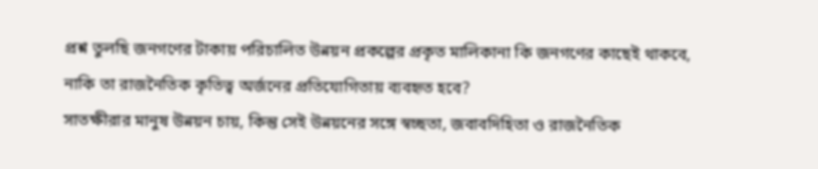প্রশ্ন তুলছি জনগণের টাকায় পরিচালিত উন্নয়ন প্রকল্পের প্রকৃত মালিকানা কি জনগণের কাছেই থাকবে, নাকি তা রাজনৈতিক কৃতিত্ব অর্জনের প্রতিযোগিতায় ব্যবহৃত হবে?
সাতক্ষীরার মানুষ উন্নয়ন চায়, কিন্তু সেই উন্নয়নের সঙ্গে স্বচ্ছতা, জবাবদিহিতা ও রাজনৈতিক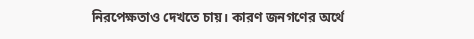নিরপেক্ষতাও দেখতে চায়। কারণ জনগণের অর্থে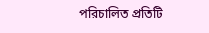পরিচালিত প্রতিটি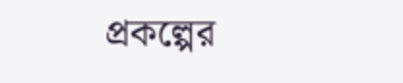প্রকল্পের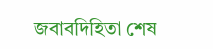জবাবদিহিতা শেষ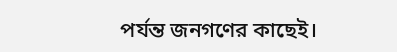পর্যন্ত জনগণের কাছেই।